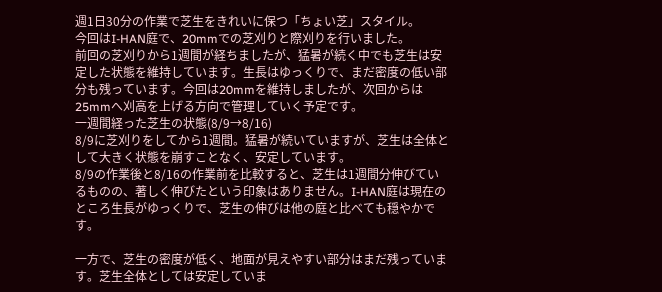週1日30分の作業で芝生をきれいに保つ「ちょい芝」スタイル。
今回はI-HAN庭で、20mmでの芝刈りと際刈りを行いました。
前回の芝刈りから1週間が経ちましたが、猛暑が続く中でも芝生は安定した状態を維持しています。生長はゆっくりで、まだ密度の低い部分も残っています。今回は20mmを維持しましたが、次回からは25mmへ刈高を上げる方向で管理していく予定です。
一週間経った芝生の状態(8/9→8/16)
8/9に芝刈りをしてから1週間。猛暑が続いていますが、芝生は全体として大きく状態を崩すことなく、安定しています。
8/9の作業後と8/16の作業前を比較すると、芝生は1週間分伸びているものの、著しく伸びたという印象はありません。I-HAN庭は現在のところ生長がゆっくりで、芝生の伸びは他の庭と比べても穏やかです。

一方で、芝生の密度が低く、地面が見えやすい部分はまだ残っています。芝生全体としては安定していま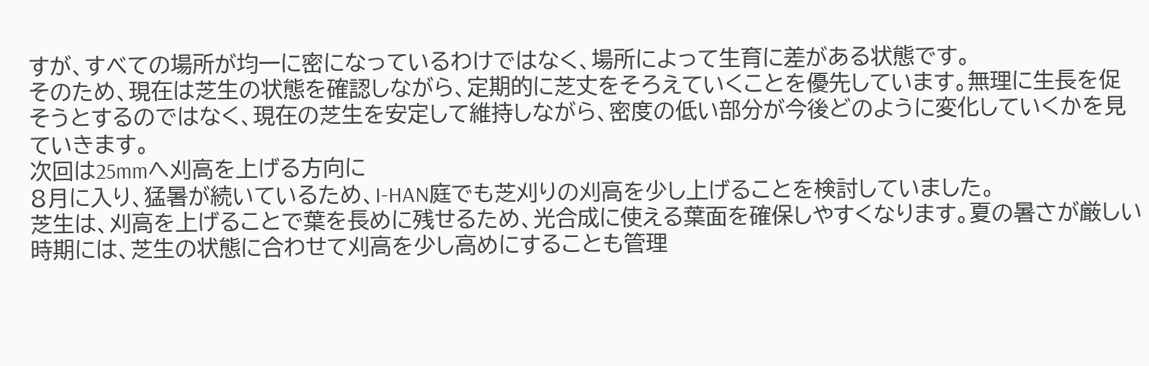すが、すべての場所が均一に密になっているわけではなく、場所によって生育に差がある状態です。
そのため、現在は芝生の状態を確認しながら、定期的に芝丈をそろえていくことを優先しています。無理に生長を促そうとするのではなく、現在の芝生を安定して維持しながら、密度の低い部分が今後どのように変化していくかを見ていきます。
次回は25mmへ刈高を上げる方向に
8月に入り、猛暑が続いているため、I-HAN庭でも芝刈りの刈高を少し上げることを検討していました。
芝生は、刈高を上げることで葉を長めに残せるため、光合成に使える葉面を確保しやすくなります。夏の暑さが厳しい時期には、芝生の状態に合わせて刈高を少し高めにすることも管理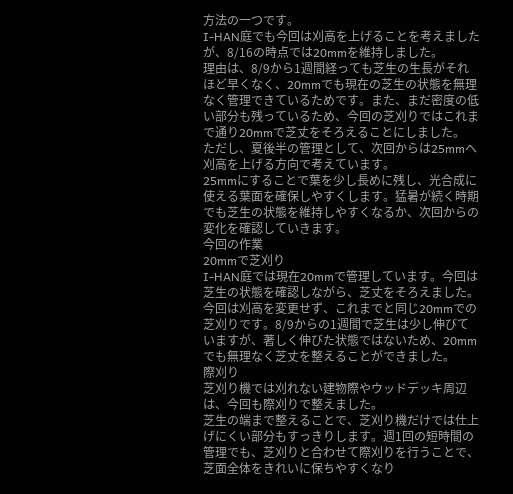方法の一つです。
I-HAN庭でも今回は刈高を上げることを考えましたが、8/16の時点では20mmを維持しました。
理由は、8/9から1週間経っても芝生の生長がそれほど早くなく、20mmでも現在の芝生の状態を無理なく管理できているためです。また、まだ密度の低い部分も残っているため、今回の芝刈りではこれまで通り20mmで芝丈をそろえることにしました。
ただし、夏後半の管理として、次回からは25mmへ刈高を上げる方向で考えています。
25mmにすることで葉を少し長めに残し、光合成に使える葉面を確保しやすくします。猛暑が続く時期でも芝生の状態を維持しやすくなるか、次回からの変化を確認していきます。
今回の作業
20mmで芝刈り
I-HAN庭では現在20mmで管理しています。今回は芝生の状態を確認しながら、芝丈をそろえました。
今回は刈高を変更せず、これまでと同じ20mmでの芝刈りです。8/9からの1週間で芝生は少し伸びていますが、著しく伸びた状態ではないため、20mmでも無理なく芝丈を整えることができました。
際刈り
芝刈り機では刈れない建物際やウッドデッキ周辺は、今回も際刈りで整えました。
芝生の端まで整えることで、芝刈り機だけでは仕上げにくい部分もすっきりします。週1回の短時間の管理でも、芝刈りと合わせて際刈りを行うことで、芝面全体をきれいに保ちやすくなり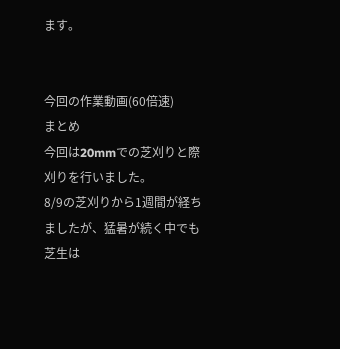ます。


今回の作業動画(60倍速)
まとめ
今回は20mmでの芝刈りと際刈りを行いました。
8/9の芝刈りから1週間が経ちましたが、猛暑が続く中でも芝生は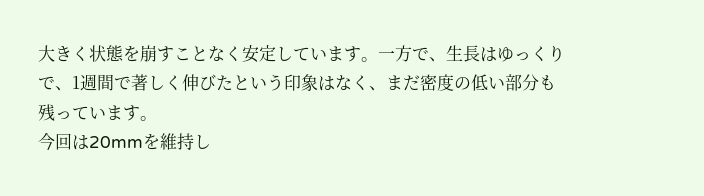大きく状態を崩すことなく安定しています。一方で、生長はゆっくりで、1週間で著しく伸びたという印象はなく、まだ密度の低い部分も残っています。
今回は20mmを維持し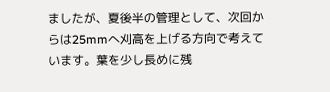ましたが、夏後半の管理として、次回からは25mmへ刈高を上げる方向で考えています。葉を少し長めに残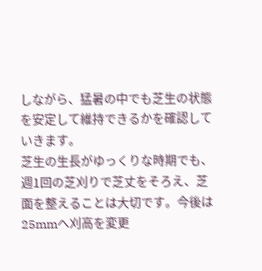しながら、猛暑の中でも芝生の状態を安定して維持できるかを確認していきます。
芝生の生長がゆっくりな時期でも、週1回の芝刈りで芝丈をそろえ、芝面を整えることは大切です。今後は25mmへ刈高を変更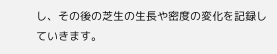し、その後の芝生の生長や密度の変化を記録していきます。